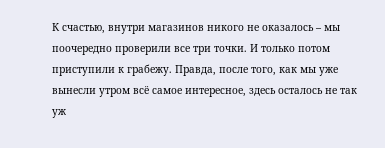К счастью, внутри магазинов никого не оказалось – мы поочередно проверили все три точки. И только потом приступили к грабежу. Правда, после того, как мы уже вынесли утром всё самое интересное, здесь осталось не так уж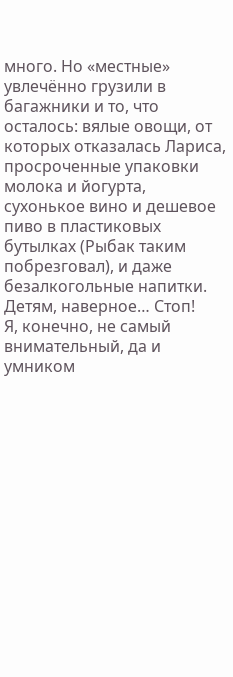много. Но «местные» увлечённо грузили в багажники и то, что осталось: вялые овощи, от которых отказалась Лариса, просроченные упаковки молока и йогурта, сухонькое вино и дешевое пиво в пластиковых бутылках (Рыбак таким побрезговал), и даже безалкогольные напитки. Детям, наверное… Стоп!
Я, конечно, не самый внимательный, да и умником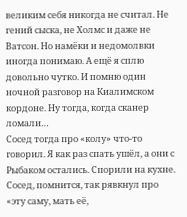великим себя никогда не считал. Не гений сыска, не Холмс и даже не Ватсон. Но намёки и недомолвки иногда понимаю. А ещё я сплю довольно чутко. И помню один ночной разговор на Киалимском кордоне. Ну тогда, когда сканер ломали…
Сосед тогда про «колу» что-то говорил. Я как раз спать ушёл, а они с Рыбаком остались. Спорили на кухне. Сосед, помнится, так рявкнул про «эту саму, мать её,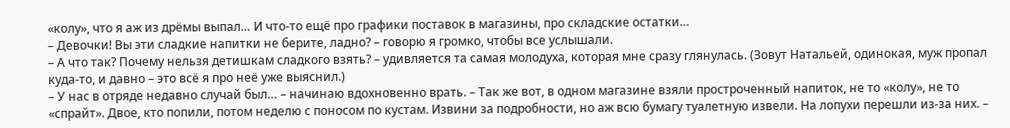«колу», что я аж из дрёмы выпал… И что-то ещё про графики поставок в магазины, про складские остатки…
– Девочки! Вы эти сладкие напитки не берите, ладно? – говорю я громко, чтобы все услышали.
– А что так? Почему нельзя детишкам сладкого взять? – удивляется та самая молодуха, которая мне сразу глянулась. (Зовут Натальей, одинокая, муж пропал куда-то, и давно – это всё я про неё уже выяснил.)
– У нас в отряде недавно случай был… – начинаю вдохновенно врать. – Так же вот, в одном магазине взяли простроченный напиток, не то «колу», не то «спрайт». Двое, кто попили, потом неделю с поносом по кустам. Извини за подробности, но аж всю бумагу туалетную извели. На лопухи перешли из-за них. –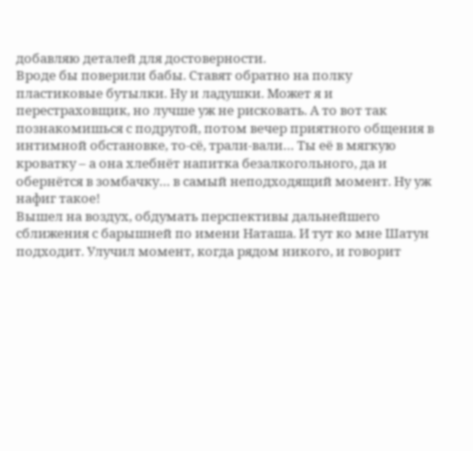добавляю деталей для достоверности.
Вроде бы поверили бабы. Ставят обратно на полку пластиковые бутылки. Ну и ладушки. Может я и перестраховщик, но лучше уж не рисковать. А то вот так познакомишься с подругой, потом вечер приятного общения в интимной обстановке, то-сё, трали-вали… Ты её в мягкую кроватку – а она хлебнёт напитка безалкогольного, да и обернётся в зомбачку… в самый неподходящий момент. Ну уж нафиг такое!
Вышел на воздух, обдумать перспективы дальнейшего сближения с барышней по имени Наташа. И тут ко мне Шатун подходит. Улучил момент, когда рядом никого, и говорит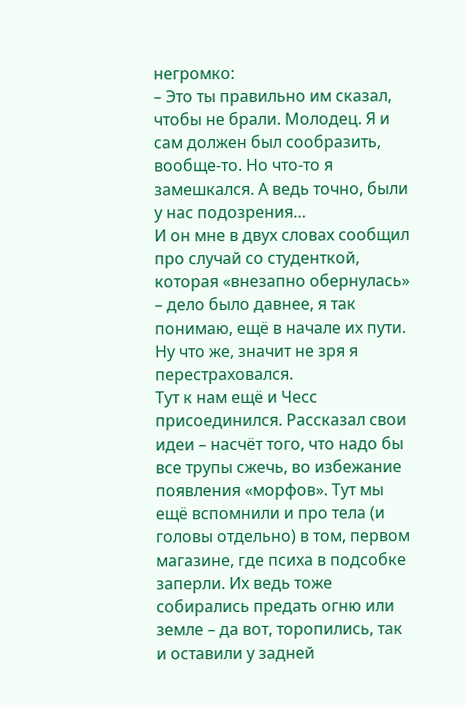негромко:
– Это ты правильно им сказал, чтобы не брали. Молодец. Я и сам должен был сообразить, вообще-то. Но что-то я замешкался. А ведь точно, были у нас подозрения…
И он мне в двух словах сообщил про случай со студенткой, которая «внезапно обернулась» – дело было давнее, я так понимаю, ещё в начале их пути. Ну что же, значит не зря я перестраховался.
Тут к нам ещё и Чесс присоединился. Рассказал свои идеи – насчёт того, что надо бы все трупы сжечь, во избежание появления «морфов». Тут мы ещё вспомнили и про тела (и головы отдельно) в том, первом магазине, где психа в подсобке заперли. Их ведь тоже собирались предать огню или земле – да вот, торопились, так и оставили у задней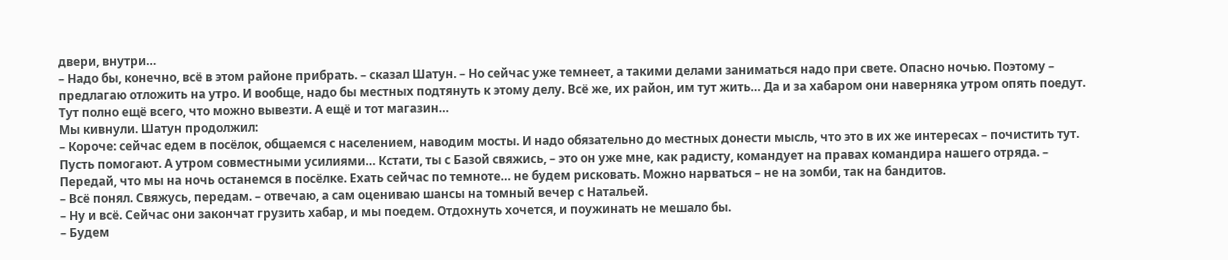двери, внутри…
– Надо бы, конечно, всё в этом районе прибрать. – сказал Шатун. – Но сейчас уже темнеет, а такими делами заниматься надо при свете. Опасно ночью. Поэтому – предлагаю отложить на утро. И вообще, надо бы местных подтянуть к этому делу. Всё же, их район, им тут жить… Да и за хабаром они наверняка утром опять поедут. Тут полно ещё всего, что можно вывезти. А ещё и тот магазин…
Мы кивнули. Шатун продолжил:
– Короче: сейчас едем в посёлок, общаемся с населением, наводим мосты. И надо обязательно до местных донести мысль, что это в их же интересах – почистить тут. Пусть помогают. А утром совместными усилиями… Кстати, ты с Базой свяжись, – это он уже мне, как радисту, командует на правах командира нашего отряда. – Передай, что мы на ночь останемся в посёлке. Ехать сейчас по темноте… не будем рисковать. Можно нарваться – не на зомби, так на бандитов.
– Всё понял. Свяжусь, передам. – отвечаю, а сам оцениваю шансы на томный вечер с Натальей.
– Ну и всё. Сейчас они закончат грузить хабар, и мы поедем. Отдохнуть хочется, и поужинать не мешало бы.
– Будем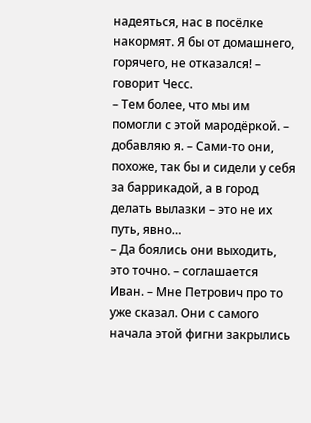надеяться, нас в посёлке накормят. Я бы от домашнего, горячего, не отказался! – говорит Чесс.
– Тем более, что мы им помогли с этой мародёркой. – добавляю я. – Сами-то они, похоже, так бы и сидели у себя за баррикадой, а в город делать вылазки – это не их путь, явно…
– Да боялись они выходить, это точно. – соглашается Иван. – Мне Петрович про то уже сказал. Они с самого начала этой фигни закрылись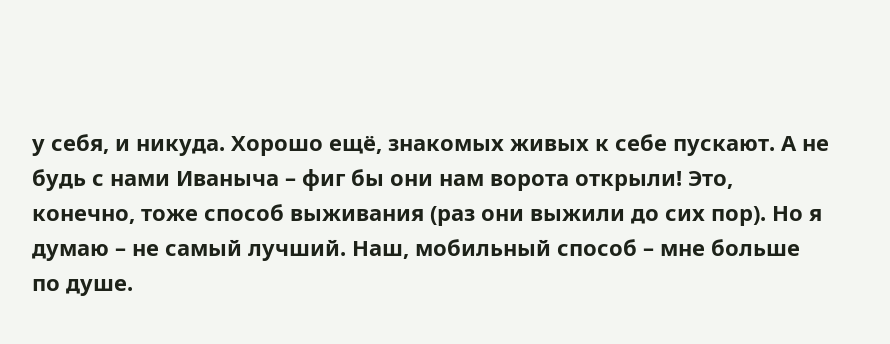у себя, и никуда. Хорошо ещё, знакомых живых к себе пускают. А не будь с нами Иваныча – фиг бы они нам ворота открыли! Это, конечно, тоже способ выживания (раз они выжили до сих пор). Но я думаю – не самый лучший. Наш, мобильный способ – мне больше по душе.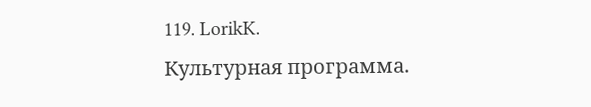119. LorikK.
Культурная программа.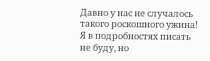Давно у нас не случалось такого роскошного ужина! Я в подробностях писать не буду, но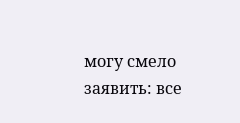могу смело заявить: все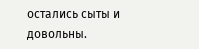остались сыты и довольны.